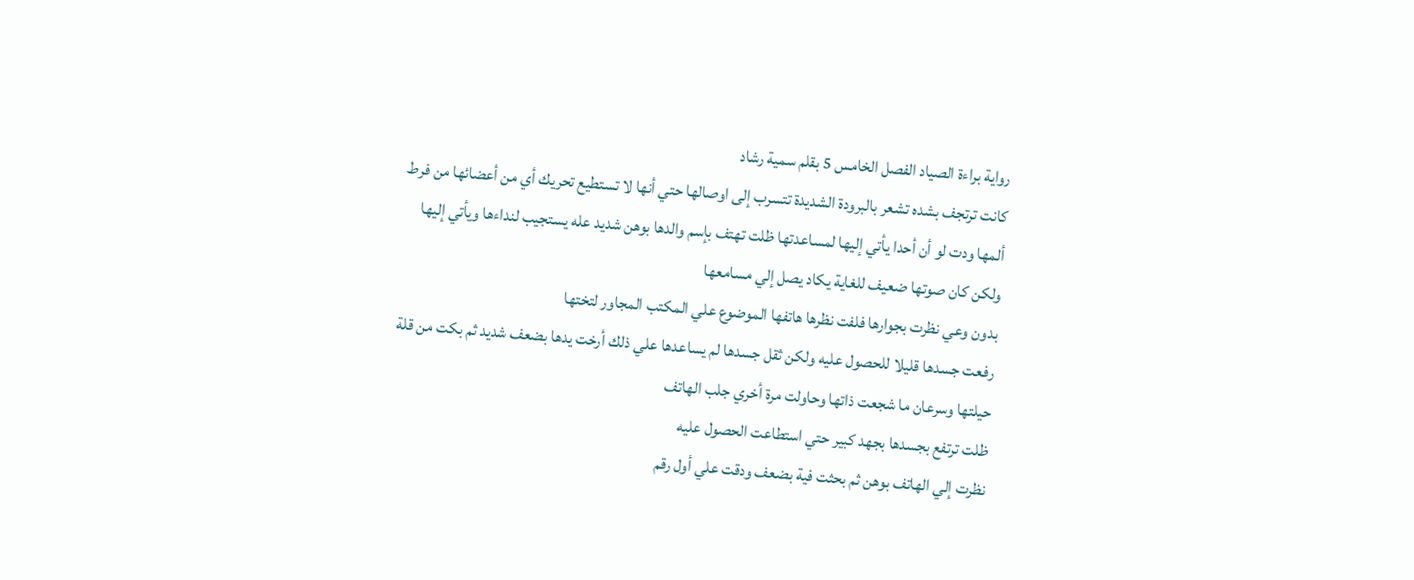رواية براءة الصياد الفصل الخامس 5 بقلم سمية رشاد
كانت ترتجف بشده تشعر بالبرودة الشديدة تتسرب إلى اوصالها حتي أنها لا تستطيع تحريك أي من أعضائها من فرط ألمها ودت لو أن أحدا يأتي إليها لمساعدتها ظلت تهتف بإسم والدها بوهن شديد عله يستجيب لنداءها ويأتي إليها ولكن كان صوتها ضعيف للغاية يكاد يصل إلي مسامعها
بدون وعي نظرت بجوارها فلفت نظرها هاتفها الموضوع علي المكتب المجاور لتختها
رفعت جسدها قليلا للحصول عليه ولكن ثقل جسدها لم يساعدها علي ذلك أرخت يدها بضعف شديد ثم بكت من قلة حيلتها وسرعان ما شجعت ذاتها وحاولت مرة أخري جلب الهاتف
ظلت ترتفع بجسدها بجهد كبير حتي استطاعت الحصول عليه
نظرت إلي الهاتف بوهن ثم بحثت فية بضعف ودقت علي أول رقم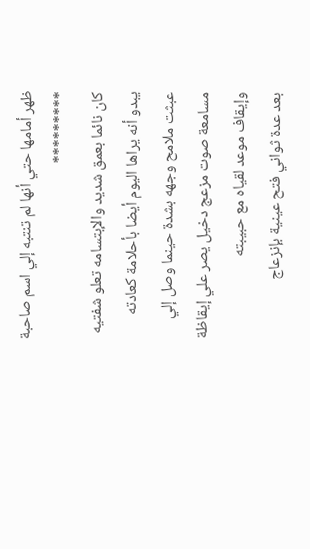ظهر أمامها حتي أنها لم تنتبه إلي اسم صاحبة
*********
كان نائما بعمق شديد والإبتسامه تعلو شفتيه يبدو أنه يراها اليوم أيضا بأحلامة كعادته
عبثت ملامح وجهه بشدة حينما وصل إلي مسامعة صوت مزعج دخيل يصر علي إيقاظة وإيقاف موعد لقياه مع حبيبته
بعد عدة ثواني فتح عينية بإنزعاج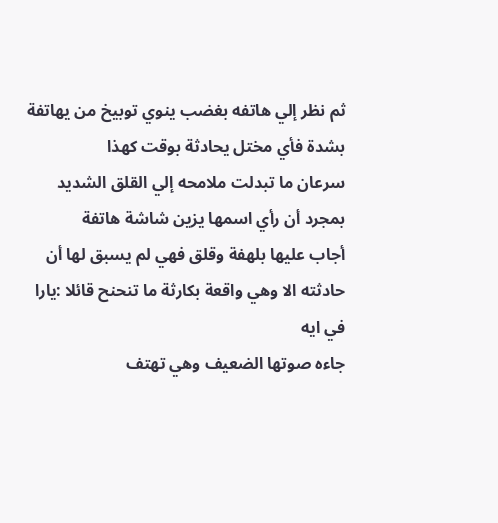ثم نظر إلي هاتفه بغضب ينوي توبيخ من يهاتفة بشدة فأي مختل يحادثة بوقت كهذا
سرعان ما تبدلت ملامحه إلي القلق الشديد بمجرد أن رأي اسمها يزين شاشة هاتفة
أجاب عليها بلهفة وقلق فهي لم يسبق لها أن حادثته الا وهي واقعة بكارثة ما تنحنح قائلا :يارا في ايه
جاءه صوتها الضعيف وهي تهتف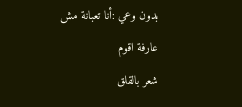بدون وعي :أنا تعبانة مش عارفة اقوم
شعر بالقلق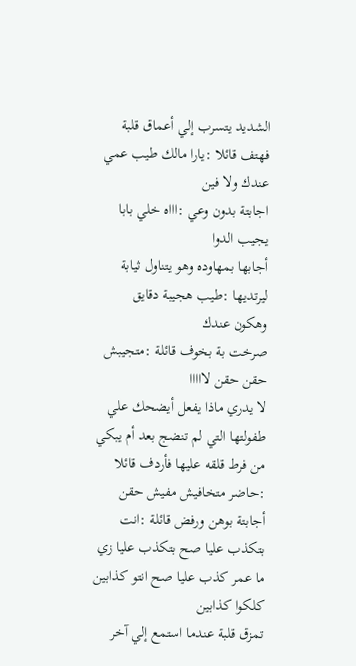الشديد يتسرب إلي أعماق قلبة فهتف قائلا :يارا مالك طيب عمي عندك ولا فين
اجابتة بدون وعي :اااه خلي بابا يجيب الدوا
أجابها بمهاوده وهو يتناول ثيابة ليرتديها :طيب هجيبة دقايق وهكون عندك
صرخت بة بخوف قائلة :متجيبش حقن حقن لااااا
لا يدري ماذا يفعل أيضحك علي طفولتها التي لم تنضج بعد أم يبكي من فرط قلقه عليها فأردف قائلا :حاضر متخافيش مفيش حقن
أجابتة بوهن ورفض قائلة :انت بتكذب عليا صح بتكذب عليا زي ما عمر كذب عليا صح انتو كذابين كلكوا كذابين
تمزق قلبة عندما استمع إلي آخر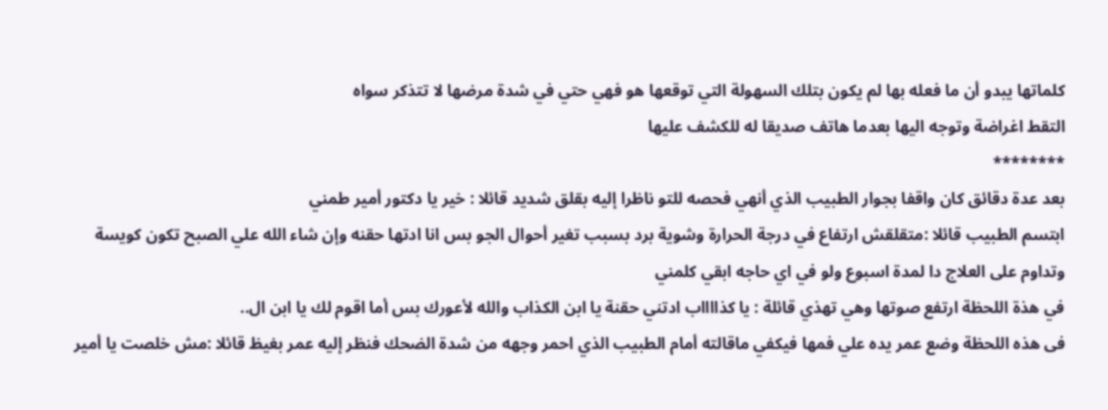كلماتها يبدو أن ما فعله بها لم يكون بتلك السهولة التي توقعها هو فهي حتي في شدة مرضها لا تتذكر سواه
التقط اغراضة وتوجه اليها بعدما هاتف صديقا له للكشف عليها
********
بعد عدة دقائق كان واقفا بجوار الطبيب الذي أنهي فحصه للتو ناظرا إليه بقلق شديد قائلا : خير يا دكتور أمير طمني
ابتسم الطبيب قائلا :متقلقش ارتفاع في درجة الحرارة وشوية برد بسبب تغير أحوال الجو بس انا ادتها حقنه وإن شاء الله علي الصبح تكون كويسة وتداوم على العلاج دا لمدة اسبوع ولو في اي حاجه ابقي كلمني
في هذة اللحظة ارتفع صوتها وهي تهذي قائلة : يا كذااااب ادتني حقنة يا ابن الكذاب والله لأعورك بس أما اقوم لك يا ابن ال..
فى هذه اللحظة وضع عمر يده علي فمها فيكفي ماقالته أمام الطبيب الذي احمر وجهه من شدة الضحك فنظر إليه عمر بغيظ قائلا :مش خلصت يا أمير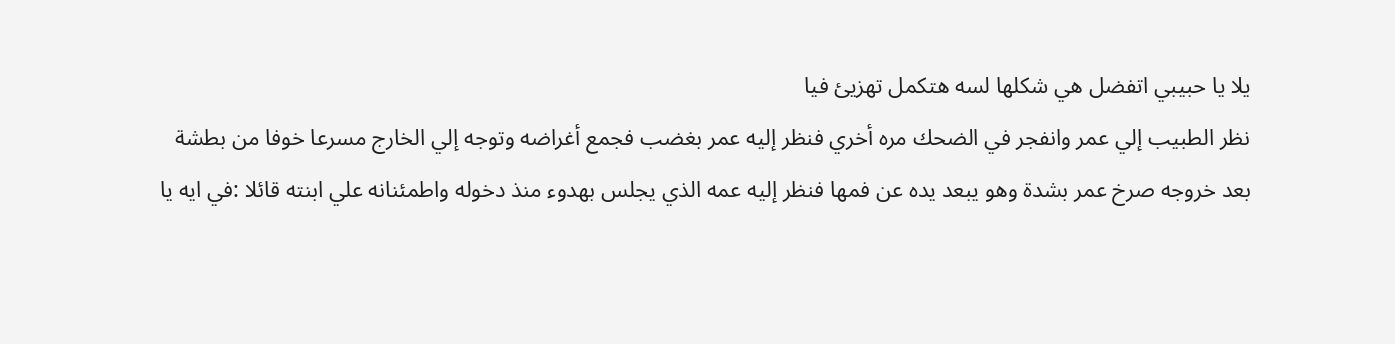يلا يا حبيبي اتفضل هي شكلها لسه هتكمل تهزيئ فيا
نظر الطبيب إلي عمر وانفجر في الضحك مره أخري فنظر إليه عمر بغضب فجمع أغراضه وتوجه إلي الخارج مسرعا خوفا من بطشة
بعد خروجه صرخ عمر بشدة وهو يبعد يده عن فمها فنظر إليه عمه الذي يجلس بهدوء منذ دخوله واطمئنانه علي ابنته قائلا :في ايه يا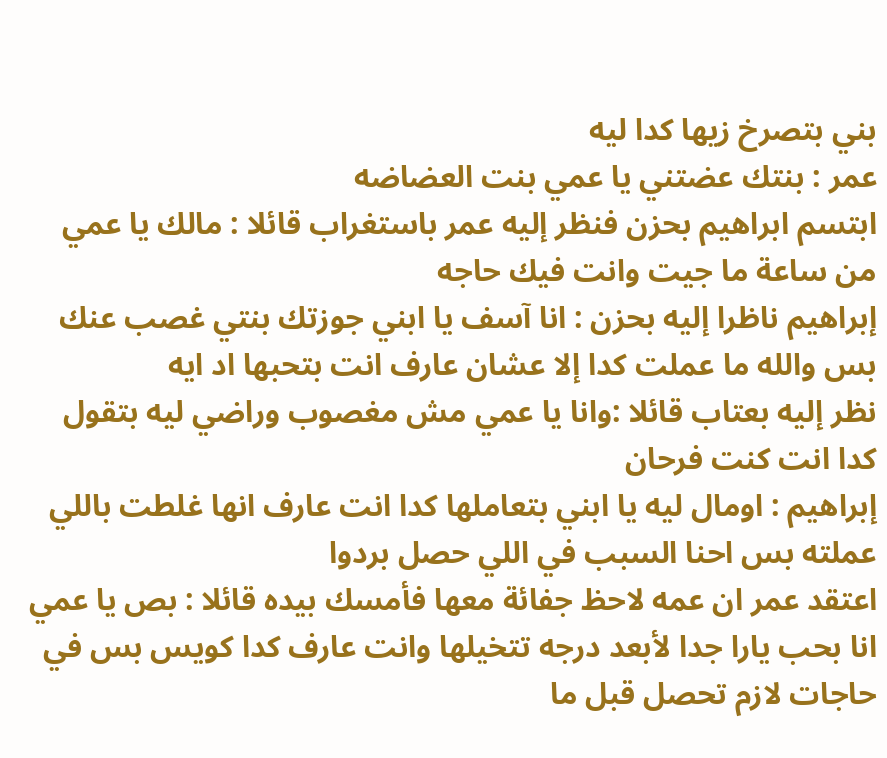بني بتصرخ زيها كدا ليه
عمر : بنتك عضتني يا عمي بنت العضاضه
ابتسم ابراهيم بحزن فنظر إليه عمر باستغراب قائلا : مالك يا عمي من ساعة ما جيت وانت فيك حاجه
إبراهيم ناظرا إليه بحزن : انا آسف يا ابني جوزتك بنتي غصب عنك بس والله ما عملت كدا إلا عشان عارف انت بتحبها اد ايه
نظر إليه بعتاب قائلا :وانا يا عمي مش مغصوب وراضي ليه بتقول كدا انت كنت فرحان
إبراهيم : اومال ليه يا ابني بتعاملها كدا انت عارف انها غلطت باللي عملته بس احنا السبب في اللي حصل بردوا
اعتقد عمر ان عمه لاحظ جفائة معها فأمسك بيده قائلا : بص يا عمي انا بحب يارا جدا لأبعد درجه تتخيلها وانت عارف كدا كويس بس في حاجات لازم تحصل قبل ما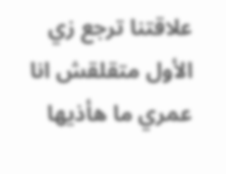علاقتنا ترجع زي الأول متقلقش انا عمري ما هأذيها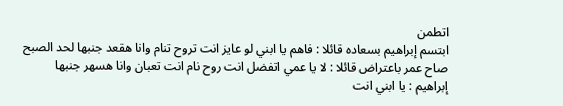اتطمن
ابتسم إبراهيم بسعاده قائلا : فاهم يا ابني لو عايز انت تروح تنام وانا هقعد جنبها لحد الصبح
صاح عمر باعتراض قائلا : لا يا عمي اتفضل انت روح نام انت تعبان وانا هسهر جنبها
إبراهيم : يا ابني انت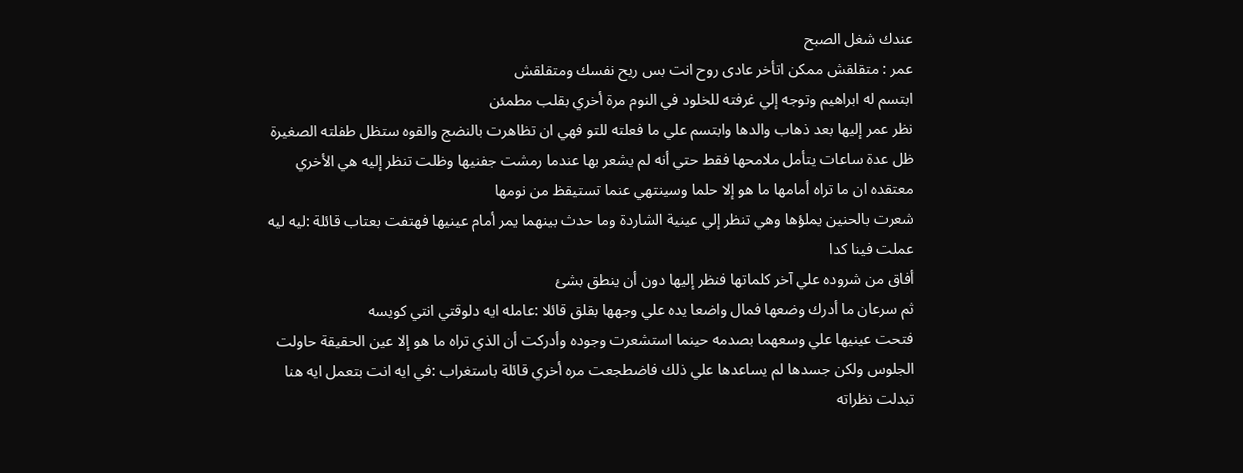عندك شغل الصبح
عمر : متقلقش ممكن اتأخر عادى روح انت بس ريح نفسك ومتقلقش
ابتسم له ابراهيم وتوجه إلي غرفته للخلود في النوم مرة أخري بقلب مطمئن
نظر عمر إليها بعد ذهاب والدها وابتسم علي ما فعلته للتو فهي ان تظاهرت بالنضج والقوه ستظل طفلته الصغيرة
ظل عدة ساعات يتأمل ملامحها فقط حتي أنه لم يشعر بها عندما رمشت جفنيها وظلت تنظر إليه هي الأخري معتقده ان ما تراه أمامها ما هو إلا حلما وسينتهي عنما تستيقظ من نومها
شعرت بالحنين يملؤها وهي تنظر إلي عينية الشاردة وما حدث بينهما يمر أمام عينيها فهتفت بعتاب قائلة :ليه ليه عملت فينا كدا
أفاق من شروده علي آخر كلماتها فنظر إليها دون أن ينطق بشئ
ثم سرعان ما أدرك وضعها فمال واضعا يده علي وجهها بقلق قائلا :عامله ايه دلوقتي انتي كويسه
فتحت عينيها علي وسعهما بصدمه حينما استشعرت وجوده وأدركت أن الذي تراه ما هو إلا عين الحقيقة حاولت الجلوس ولكن جسدها لم يساعدها علي ذلك فاضطجعت مره أخري قائلة باستغراب :في ايه انت بتعمل ايه هنا
تبدلت نظراته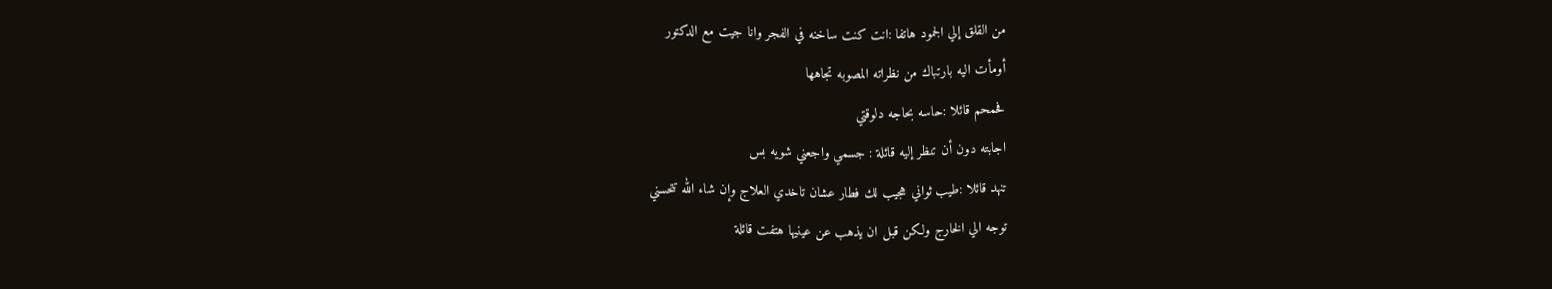من القلق إلي الجمود هاتفا :انت كنت ساخنه في الفجر وانا جيت مع الدكتور
أومأت اليه بارتباك من نظراته المصوبه تجاهها
فحمحم قائلا :حاسه بحاجه دلوقتي
اجابته دون أن تنظر إليه قائلة : جسمي واجعني شويه بس
تنهد قائلا :طيب ثواني هجيب لك فطار عشان تاخدي العلاج وإن شاء الله تتحسني
توجه الي الخارج ولكن قبل ان يذهب عن عينيها هتفت قائلة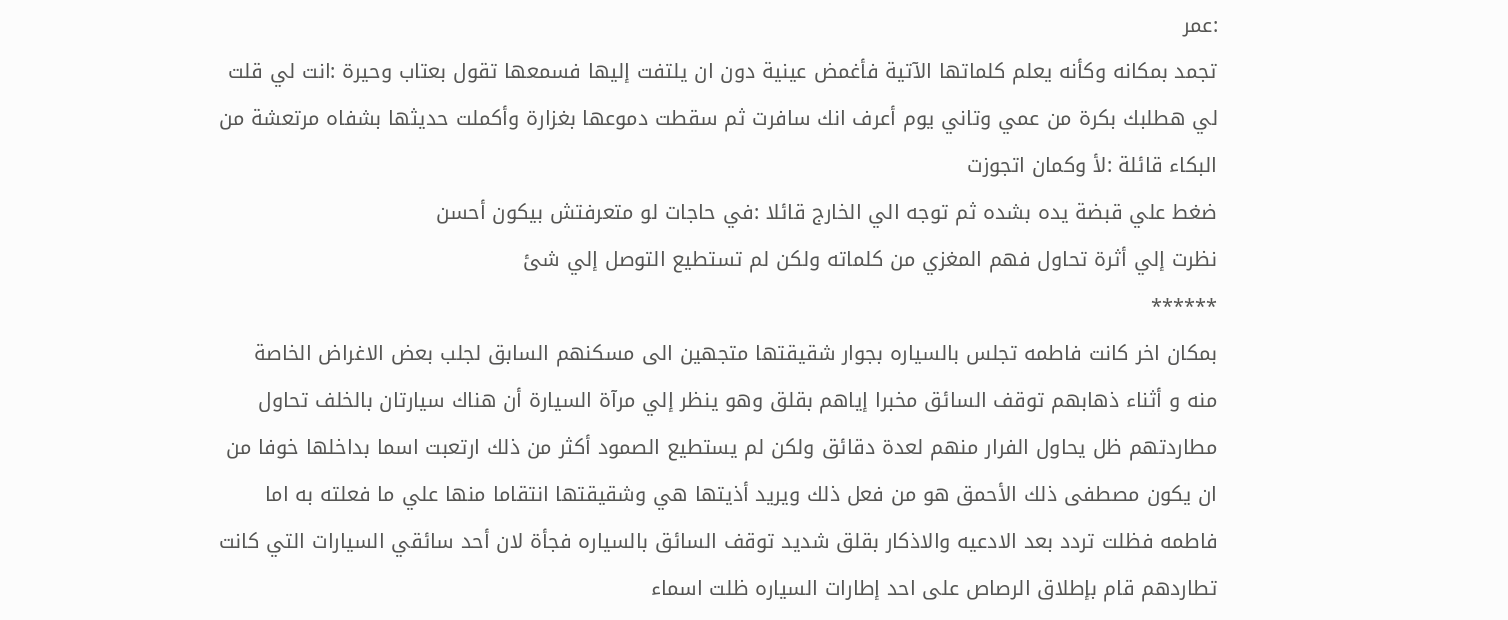:عمر
تجمد بمكانه وكأنه يعلم كلماتها الآتية فأغمض عينية دون ان يلتفت إليها فسمعها تقول بعتاب وحيرة :انت لي قلت لي هطلبك بكرة من عمي وتاني يوم أعرف انك سافرت ثم سقطت دموعها بغزارة وأكملت حديثها بشفاه مرتعشة من البكاء قائلة :لأ وكمان اتجوزت
ضغط علي قبضة يده بشده ثم توجه الي الخارج قائلا :في حاجات لو متعرفتش بيكون أحسن
نظرت إلي أثرة تحاول فهم المغزي من كلماته ولكن لم تستطيع التوصل إلي شئ
******
بمكان اخر كانت فاطمه تجلس بالسياره بجوار شقيقتها متجهين الى مسكنهم السابق لجلب بعض الاغراض الخاصة منه و أثناء ذهابهم توقف السائق مخبرا إياهم بقلق وهو ينظر إلي مرآة السيارة أن هناك سيارتان بالخلف تحاول مطاردتهم ظل يحاول الفرار منهم لعدة دقائق ولكن لم يستطيع الصمود أكثر من ذلك ارتعبت اسما بداخلها خوفا من ان يكون مصطفى ذلك الأحمق هو من فعل ذلك ويريد أذيتها هي وشقيقتها انتقاما منها علي ما فعلته به اما فاطمه فظلت تردد بعد الادعيه والاذكار بقلق شديد توقف السائق بالسياره فجأة لان أحد سائقي السيارات التي كانت تطاردهم قام بإطلاق الرصاص على احد إطارات السياره ظلت اسماء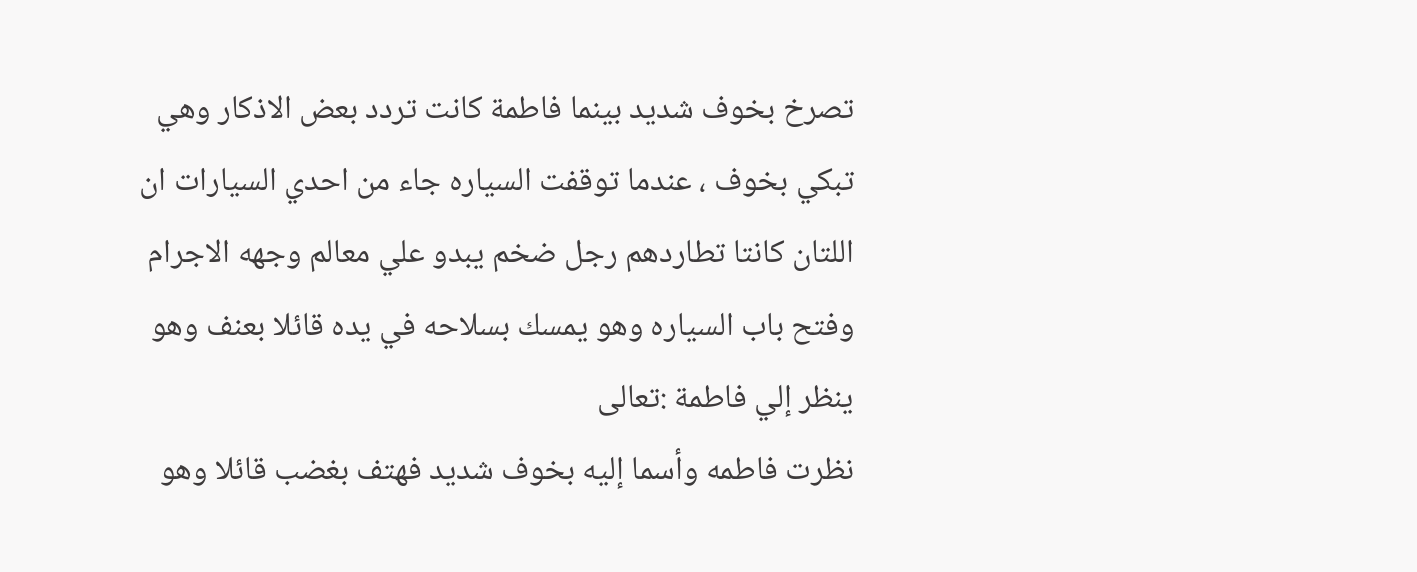تصرخ بخوف شديد بينما فاطمة كانت تردد بعض الاذكار وهي تبكي بخوف ، عندما توقفت السياره جاء من احدي السيارات ان اللتان كانتا تطاردهم رجل ضخم يبدو علي معالم وجهه الاجرام وفتح باب السياره وهو يمسك بسلاحه في يده قائلا بعنف وهو ينظر إلي فاطمة :تعالى
نظرت فاطمه وأسما إليه بخوف شديد فهتف بغضب قائلا وهو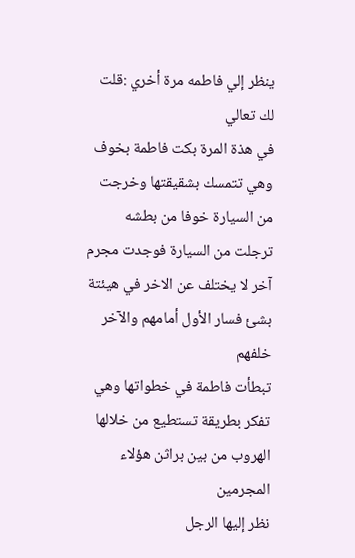ينظر إلي فاطمه مرة أخري :قلت لك تعالي
في هذة المرة بكت فاطمة بخوف وهي تتمسك بشقيقتها وخرجت من السيارة خوفا من بطشه
ترجلت من السيارة فوجدت مجرم آخر لا يختلف عن الاخر في هيئتة بشئ فسار الأول أمامهم والآخر خلفهم
تبطأت فاطمة في خطواتها وهي تفكر بطريقة تستطيع من خلالها الهروب من بين براثن هؤلاء المجرمين
نظر إليها الرجل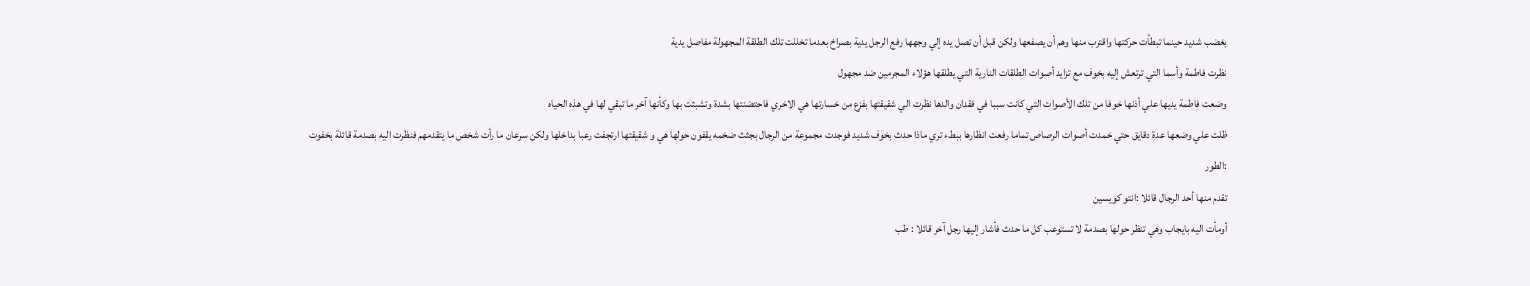بغضب شديد حينما تبطأت حركتها واقترب منها وهم أن يصفعها ولكن قبل أن تصل يده إلي وجهها رفع الرجل يدية بصراخ بعدما تخللت تلك الطلقة المجهولة مفاصل يدية
نظرت فاطمة وأسما التي ترتعش إليه بخوف مع تزايد أصوات الطلقات النارية التي يطلقها هؤلاء المجرمين ضد مجهول
وضعت فاطمة يديها علي أذنها خوفا من تلك الأصوات التي كانت سببا في فقدان والدها نظرت الي شقيقتها بفزع من خسارتها هي الاخري فاحتضنتها بشدة وتشبثت بها وكأنها آخر ما تبقي لها في هذه الحياه
ظلت علي وضعها عدة دقايق حتي خمدت أصوات الرصاص تماما رفعت انظارها ببطء تري ماذا حدث بخوف شديد فوجدت مجموعة من الرجال بجثث ضخمه يقفون حولها هي و شقيقتها ارتجفت رعبا بداخلها ولكن سرعان ما رأت شخص ما يتقدمهم فنظرت اليه بصدمة قائلة بخفوت :الطور
تقدم منها أحد الرجال قائلا :انتو كويسين
أومأت اليه بايجاب وهي تنظر حولها بصدمة لا تستوعب كل ما حدث فأشار إليها رجل آخر قائلا : طب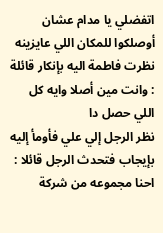اتفضلي يا مدام عشان أوصلكوا للمكان اللي عايزينه
نظرت فاطمة اليه بإنكار قائلة : وانت مين أصلا وايه كل اللي حصل دا
نظر الرجل إلي علي فأومأ إليه بإيجاب فتحدث الرجل قائلا : احنا مجموعه من شركة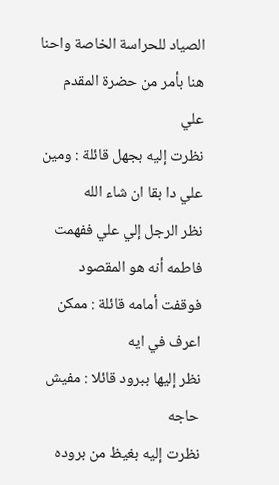الصياد للحراسة الخاصة واحنا هنا بأمر من حضرة المقدم علي
نظرت إليه بجهل قائلة : ومين علي دا بقا ان شاء الله
نظر الرجل إلي علي ففهمت فاطمه أنه هو المقصود فوقفت أمامه قائلة : ممكن اعرف في ايه
نظر إليها ببرود قائلا : مفيش حاجه
نظرت إليه بغيظ من بروده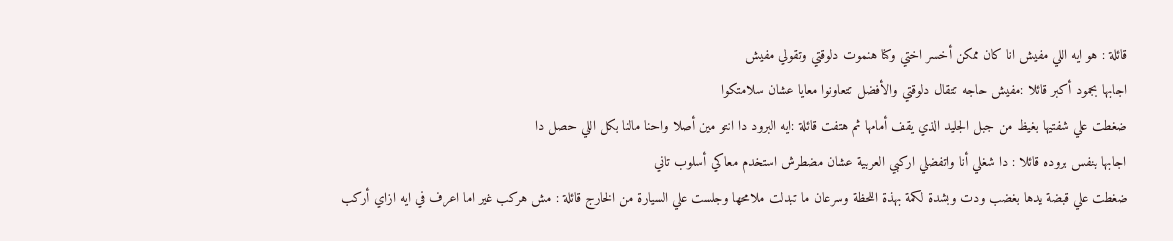قائلة : هو ايه اللي مفيش انا كان ممكن أخسر اختي وكنا هنموت دلوقتي وتقولي مفيش
اجابها بجمود أكبر قائلا :مفيش حاجه تتقال دلوقتي والأفضل تتعاونوا معايا عشان سلامتكوا
ضغطت علي شفتيها بغيظ من جبل الجليد الذي يقف أمامها ثم هتفت قائلة :ايه البرود دا انتو مين أصلا واحنا مالنا بكل اللي حصل دا
اجابها بنفس بروده قائلا : دا شغلي أنا واتفضلي اركبي العربية عشان مضطرش استخدم معاكي أسلوب تاني
ضغطت علي قبضة يدها بغضب ودت وبشدة لكمة بهذة اللحظة وسرعان ما تبدلت ملامحها وجلست علي السيارة من الخارج قائلة : مش هركب غير اما اعرف في ايه ازاي أركب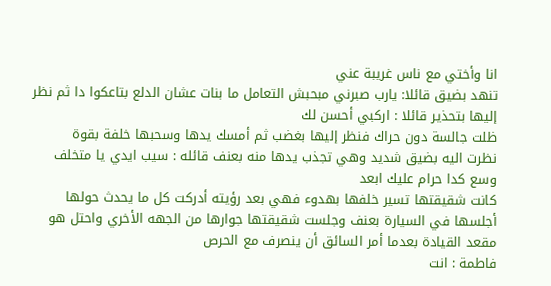انا وأختي مع ناس غريبة عني
تنهد بضيق قائلا: يارب صبرني مبحبش التعامل ما بنات عشان الدلع بتاعكوا دا ثم نظر إليها بتحذير قائلا : اركبي أحسن لك
ظلت جالسة دون حراك فنظر إليها بغضب ثم أمسك يدها وسحبها خلفة بقوة
نظرت اليه بضيق شديد وهي تجذب يدها منه بعنف قائله : سيب ايدي يا متخلف وسع كدا حرام عليك ابعد
كانت شقيقتها تسير خلفها بهدوء فهي بعد رؤيته أدركت كل ما يحدث حولها
أجلسها في السيارة بعنف وجلست شقيقتها جوارها من الجهه الأخري واحتل هو مقعد القيادة بعدما أمر السائق أن ينصرف مع الحرص
فاطمة : انت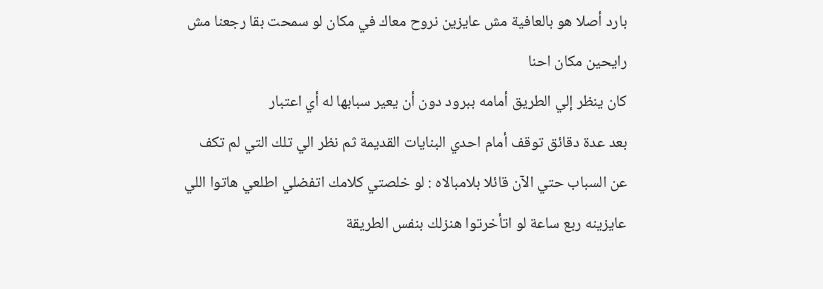بارد أصلا هو بالعافية مش عايزين نروح معاك في مكان لو سمحت بقا رجعنا مش رايحين مكان احنا
كان ينظر إلي الطريق أمامه ببرود دون أن يعير سبابها له أي اعتبار
بعد عدة دقائق توقف أمام احدي البنايات القديمة ثم نظر الي تلك التي لم تكف عن السباب حتي الآن قائلا بلامبالاه : لو خلصتي كلامك اتفضلي اطلعي هاتوا اللي عايزينه ربع ساعة لو اتأخرتوا هنزلك بنفس الطريقة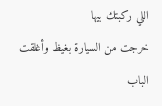اللي ركبتك بيها
خرجت من السيارة بغيظ وأغلقت الباب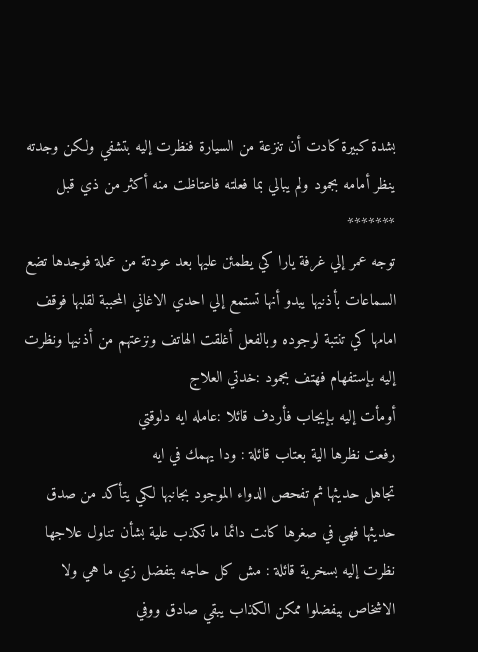بشدة كبيرة كادت أن تنزعة من السيارة فنظرت إليه بتشفي ولكن وجدته ينظر أمامه بجمود ولم يبالي بما فعلته فاعتاظت منه أكثر من ذي قبل
*******
توجه عمر إلي غرفة يارا كي يطمئن عليها بعد عودتة من عملة فوجدها تضع السماعات بأذنيها يبدو أنها تستمع إلي احدي الاغاني المحببة لقلبها فوقف امامها كي تنتبة لوجوده وبالفعل أغلقت الهاتف ونزعتهم من أذنيها ونظرت إليه بإستفهام فهتف بجمود :خدتي العلاج
أومأت إليه بإيجاب فأردف قائلا :عامله ايه دلوقتي
رفعت نظرها الية بعتاب قائلة : ودا يهمك في ايه
تجاهل حديثها ثم تفحص الدواء الموجود بجانبها لكي يتأكد من صدق حديثها فهي في صغرها كانت دائما ما تكذب علية بشأن تناول علاجها
نظرت إليه بسخرية قائلة : مش كل حاجه بتفضل زي ما هي ولا الاشخاص بيفضلوا ممكن الكذاب يبقي صادق ووفي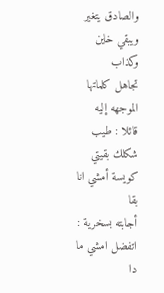والصادق يتغير ويبقي خاين وكذاب
تجاهل كلماتها الموجهه إليه قائلا : طيب شكلك بقيتي كويسة أمشي انا بقا
أجابته بسخرية : اتفضل امشي ما دا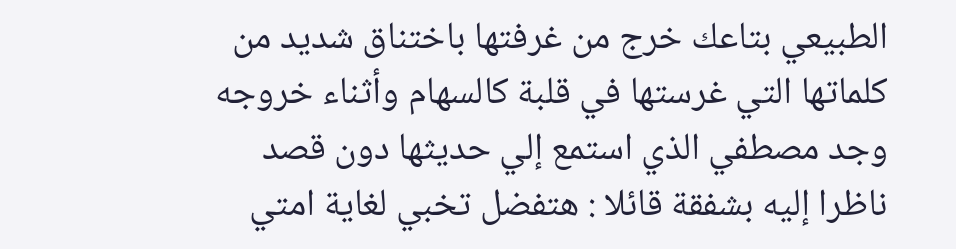الطبيعي بتاعك خرج من غرفتها باختناق شديد من كلماتها التي غرستها في قلبة كالسهام وأثناء خروجه وجد مصطفي الذي استمع إلي حديثها دون قصد ناظرا إليه بشفقة قائلا : هتفضل تخبي لغاية امتي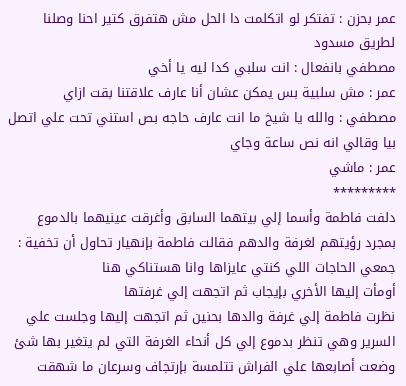عمر بحزن : تفتكر لو اتكلمت دا الحل مش هتفرق كتير احنا وصلنا لطريق مسدود
مصطفي بانفعال : انت سلبي كدا ليه يا أخي
عمر : مش سلبية بس يمكن عشان أنا عارف علاقتنا بقت ازاي
مصطفي : والله يا شيخ ما انت عارف حاجه بص استني تحت علي اتصل بيا وقالي انه نص ساعة وجاي
عمر : ماشي
*********
دلفت فاطمة وأسما إلي بيتهما السابق وأغرقت عينيهما بالدموع بمجرد رؤيتهم لغرفة والدهم فقالت فاطمة بإنهيار تحاول أن تخفية : جمعي الحاجات اللي كنتي عايزاها وانا هستناكي هنا
أومأت إليها الأخري بإيجاب ثم اتجهت إلي غرفتها
نظرت فاطمة إلي غرفة والدها بحنين ثم اتجهت إليها وجلست علي السرير وهي تنظر بدموع إلي كل أنحاء الغرفة التي لم يتغير بها شئ وضعت أصابعها علي الفراش تتلمسة بإرتجاف وسرعان ما شهقت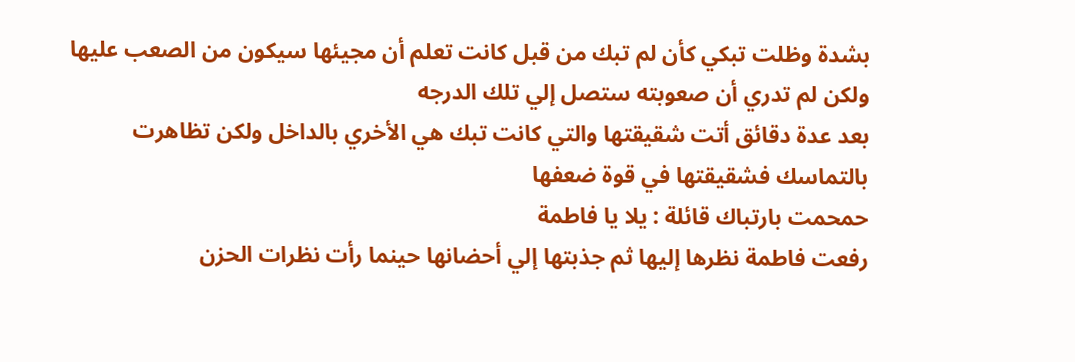بشدة وظلت تبكي كأن لم تبك من قبل كانت تعلم أن مجيئها سيكون من الصعب عليها ولكن لم تدري أن صعوبته ستصل إلي تلك الدرجه
بعد عدة دقائق أتت شقيقتها والتي كانت تبك هي الأخري بالداخل ولكن تظاهرت بالتماسك فشقيقتها في قوة ضعفها
حمحمت بارتباك قائلة : يلا يا فاطمة
رفعت فاطمة نظرها إليها ثم جذبتها إلي أحضانها حينما رأت نظرات الحزن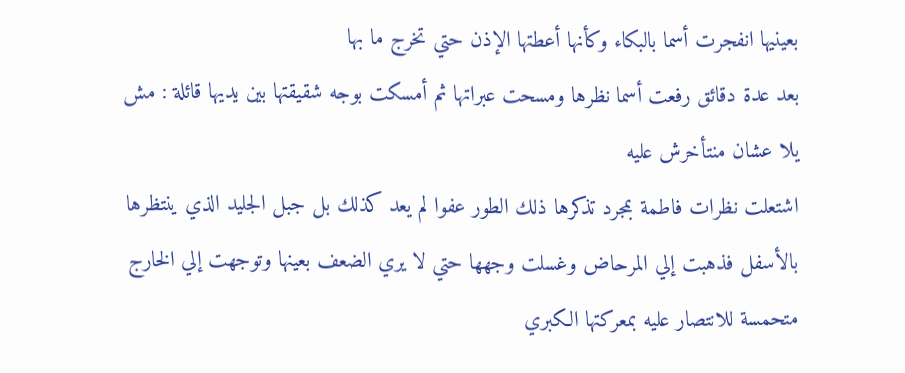بعينيها انفجرت أسما بالبكاء وكأنها أعطتها الإذن حتي تخرج ما بها
بعد عدة دقائق رفعت أسما نظرها ومسحت عبراتها ثم أمسكت بوجه شقيقتها بين يديها قائلة : مش يلا عشان منتأخرش عليه
اشتعلت نظرات فاطمة بمجرد تذكرها ذلك الطور عفوا لم يعد كذلك بل جبل الجليد الذي ينتظرها بالأسفل فذهبت إلي المرحاض وغسلت وجهها حتي لا يري الضعف بعينها وتوجهت إلي الخارج متحمسة للانتصار عليه بمعركتها الكبري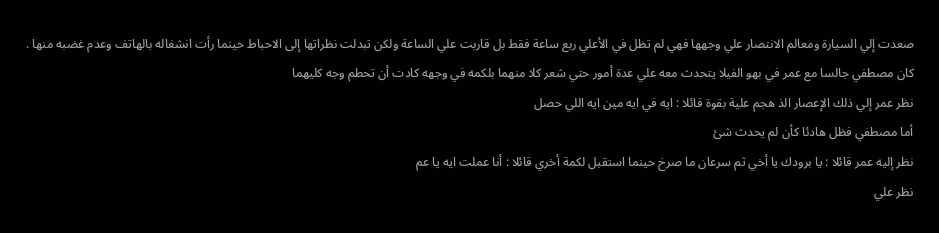صعدت إلي السيارة ومعالم الانتصار علي وجهها فهي لم تظل في الأعلي ربع ساعة فقط بل قاربت علي الساعة ولكن تبدلت نظراتها إلى الاحباط حينما رأت انشغاله بالهاتف وعدم غضبه منها .
كان مصطفي جالسا مع عمر في بهو الفيلا يتحدث معه علي عدة أمور حتي شعر كلا منهما بلكمه في وجهه كادت أن تحطم وجه كليهما
نظر عمر إلي ذلك الإعصار الذ هجم علية بقوة قائلا : ايه في ايه مين ايه اللي حصل
أما مصطفي فظل هادئا كأن لم يحدث شئ
نظر إليه عمر قائلا : يا برودك يا أخي ثم سرعان ما صرخ حينما استقبل لكمة أخري قائلا : أنا عملت ايه يا عم
نظر علي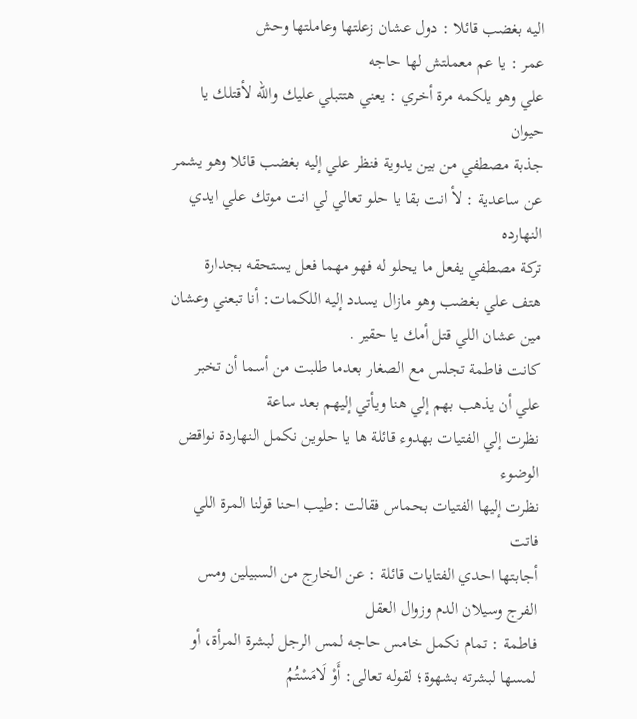اليه بغضب قائلا : دول عشان زعلتها وعاملتها وحش
عمر : يا عم معملتش لها حاجه
علي وهو يلكمه مرة أخري : يعني هتتبلي عليك والله لأقتلك يا حيوان
جذبة مصطفي من بين يدوية فنظر علي إليه بغضب قائلا وهو يشمر عن ساعدية : لأ انت بقا يا حلو تعالي لي انت موتك علي ايدي النهارده
تركة مصطفي يفعل ما يحلو له فهو مهما فعل يستحقه بجدارة
هتف علي بغضب وهو مازال يسدد إليه اللكمات: أنا تبعني وعشان مين عشان اللي قتل أمك يا حقير .
كانت فاطمة تجلس مع الصغار بعدما طلبت من أسما أن تخبر علي أن يذهب بهم إلي هنا ويأتي إليهم بعد ساعة
نظرت إلي الفتيات بهدوء قائلة ها يا حلوين نكمل النهاردة نواقض الوضوء
نظرت إليها الفتيات بحماس فقالت :طيب احنا قولنا المرة اللي فاتت
أجابتها احدي الفتايات قائلة : عن الخارج من السبيلين ومس الفرج وسيلان الدم وزوال العقل
فاطمة : تمام نكمل خامس حاجه لمس الرجل لبشرة المرأة، أو لمسها لبشرته بشهوة؛ لقوله تعالى: أَوْ لَامَسْتُمُ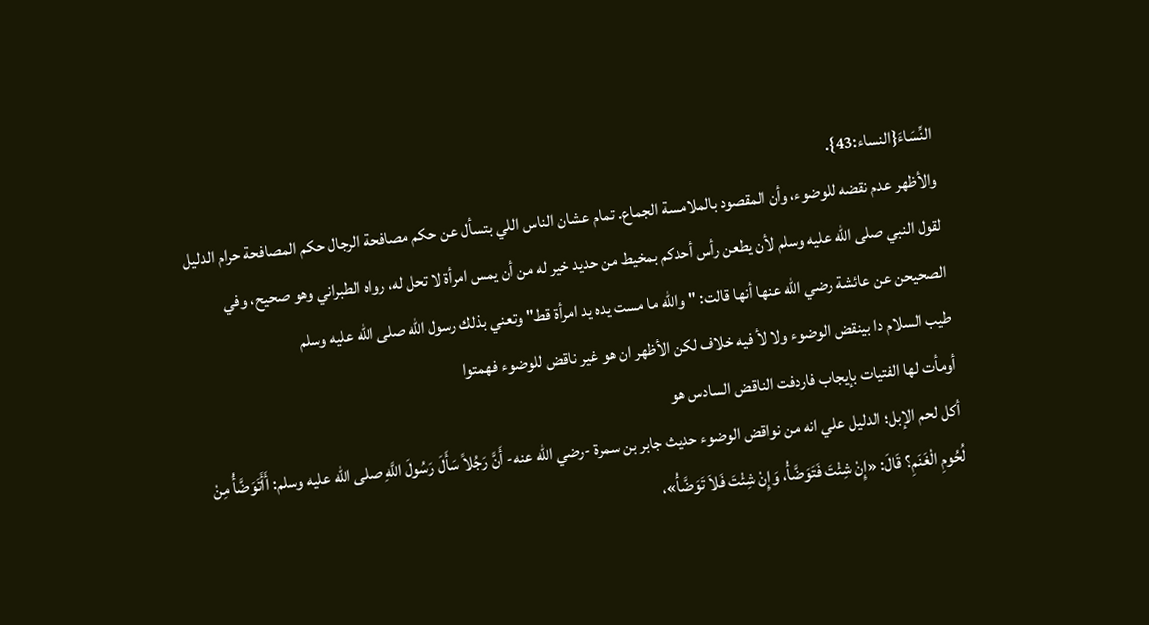النِّسَاءَ{النساء:43}.
والأظهر عدم نقضه للوضوء، وأن المقصود بالملامسة الجماع. تمام عشان الناس اللي بتسأل عن حكم مصافحة الرجال حكم المصافحة حرام الدليل لقول النبي صلى الله عليه وسلم لأن يطعن رأس أحدكم بمخيط من حديد خير له من أن يمس امرأة لا تحل له، رواه الطبراني وهو صحيح، وفي الصحيحن عن عائشة رضي الله عنها أنها قالت: " والله ما مست يده يد امرأة قط" وتعني بذلك رسول الله صلى الله عليه وسلم
طيب السلام دا بينقض الوضوء ولا لأ فيه خلاف لكن الأظهر ان هو غير ناقض للوضوء فهمتوا
أومأت لها الفتيات بإيجاب فاردفت الناقض السادس هو
أكل لحم الإبل؛ الدليل علي انه من نواقض الوضوء حديث جابر بن سمرة -رضي الله عنه- أَنَّ رَجُلاً سَأَلَ رَسُولَ اللَّهِ صلى الله عليه وسلم: أَأَتَوَضَّأُ مِنْ لُحُومِ الْغَنَمِ؟ قَالَ: «إِنْ شِئْتَ فَتَوَضَّأْ، وَإِنْ شِئْتَ فَلاَ تَوَضَّأْ»،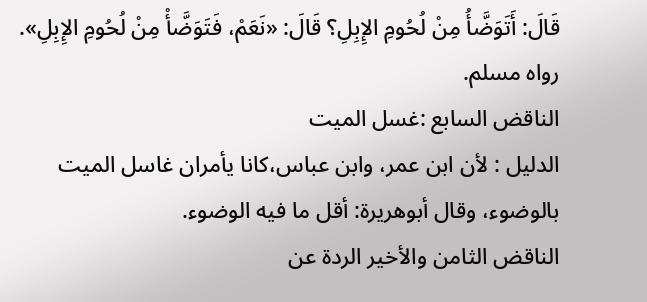قَالَ: أَتَوَضَّأُ مِنْ لُحُومِ الإِبِلِ؟ قَالَ: «نَعَمْ، فَتَوَضَّأْ مِنْ لُحُومِ الإِبِلِ». رواه مسلم.
الناقض السابع :غسل الميت
الدليل : لأن ابن عمر، وابن عباس،كانا يأمران غاسل الميت بالوضوء، وقال أبوهريرة: أقل ما فيه الوضوء.
الناقض الثامن والأخير الردة عن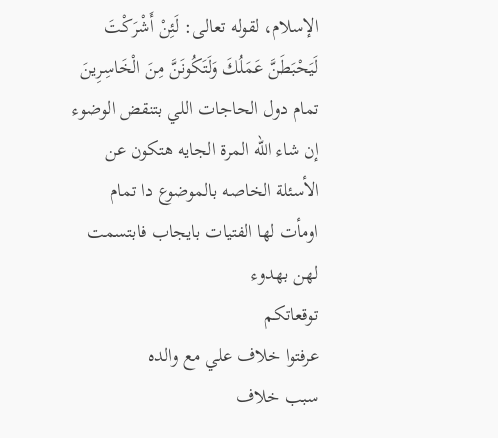الإسلام، لقوله تعالى: لَئِنْ أَشْرَكْتَ لَيَحْبَطَنَّ عَمَلُكَ وَلَتَكُونَنَّ مِنَ الْخَاسِرِينَ
تمام دول الحاجات اللي بتنقض الوضوء إن شاء الله المرة الجايه هتكون عن الأسئلة الخاصه بالموضوع دا تمام
اومأت لها الفتيات بايجاب فابتسمت لهن بهدوء
توقعاتكم
عرفتوا خلاف علي مع والده
سبب خلاف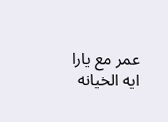عمر مع يارا
ايه الخيانه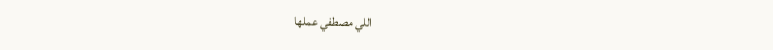اللي مصطفي عملها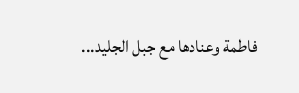فاطمة وعنادها مع جبل الجليد...